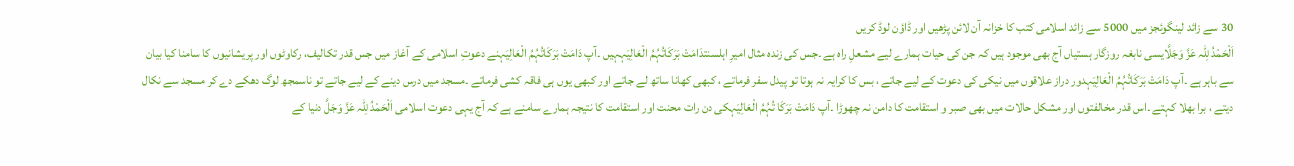30 سے زائد لینگوئجز میں 5000 سے زائد اسلامی کتب کا خزانہ آن لائن پڑھیں اور ڈاؤن لوڈ کریں
اَلْحَمْدُ لِلّٰہ عَزَّ وَجَلَّایسی نابغہ روزگار ہستیاں آج بھی موجود ہیں کہ جن کی حیات ہمارے لیے مشعلِ راہ ہے ۔جس کی زندہ مثال امیرِ اہلسنتدَامَتْ بَرَکَاتُہُمُ الْعَالِیَہہیں ۔آپ دَامَتْ بَرَکَاتُہُمُ الْعَالِیَہنے دعوتِ اسلامی کے آغاز میں جس قدر تکالیف، رکاوٹوں اور پریشانیوں کا سامنا کیا بیان سے باہر ہے ۔آپ دَامَتْ بَرَکَاتُہُمُ الْعَالِیَہدور دراز علاقوں میں نیکی کی دعوت کے لیے جاتے ، بس کا کرایہ نہ ہوتا تو پیدل سفر فرماتے ، کبھی کھانا ساتھ لے جاتے اور کبھی یوں ہی فاقہ کشی فرماتے ۔مسجد میں درس دینے کے لیے جاتے تو ناسمجھ لوگ دھکے دے کر مسجد سے نکال دیتے ، برا بھلا کہتے ۔اس قدر مخالفتوں اور مشکل حالات میں بھی صبر و استقامت کا دامن نہ چھوڑا ۔آپ دَامَتْ بَرَکَا تُہُمُ الْعَالِیَہکی دن رات محنت اور استقامت کا نتیجہ ہمارے سامنے ہے کہ آج یہی دعوت اسلامی اَلْحَمْدُ لِلّٰہ عَزَّ وَجَلَّ دنیا کے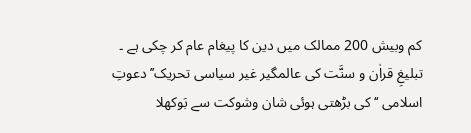کم وبیش 200 ممالک میں دین کا پیغام عام کر چکی ہے ۔
تبلیغِ قراٰن و سنَّت کی عالمگیر غیر سیاسی تحریک’’ دعوتِ اسلامی ‘‘کی بڑھتی ہوئی شان وشوکت سے بَوکھلا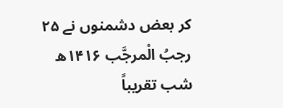کر بعض دشمنوں نے ۲۵ رجبُ الْمرجَّب ۱۴۱۶ھ شب تقریباً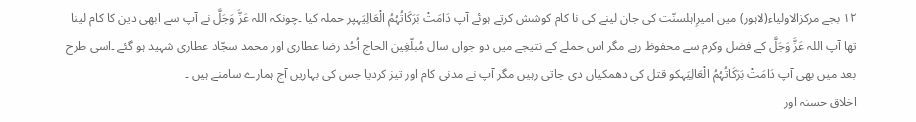۱۲ بجے مرکزالاولیاء(لاہور) میں امیرِاہلسنّت کی جان لینے کی نا کام کوشش کرتے ہوئے آپ دَامَتْ بَرَکَاتُہُمُ الْعَالِیَہپر حملہ کیا ۔چونکہ اللہ عَزَّ وَجَلَّ نے آپ سے ابھی دین کا کام لینا تھا آپ اللہ عَزَّ وَجَلَّ کے فضل وکرم سے محفوظ رہے مگر اس حملے کے نتیجے میں دو جواں سال مُبلّغِین الحاج اُحُد رضا عطاری اور محمد سجّاد عطاری شہید ہو گئے ۔اسی طرح بعد میں بھی آپ دَامَتْ بَرَکَاتُہُمُ الْعَالِیَہکو قتل کی دھمکیاں دی جاتی رہیں مگر آپ نے مدنی کام اور تیز کردیا جس کی بہاریں آج ہمارے سامنے ہیں ۔
اخلاق حسنہ اور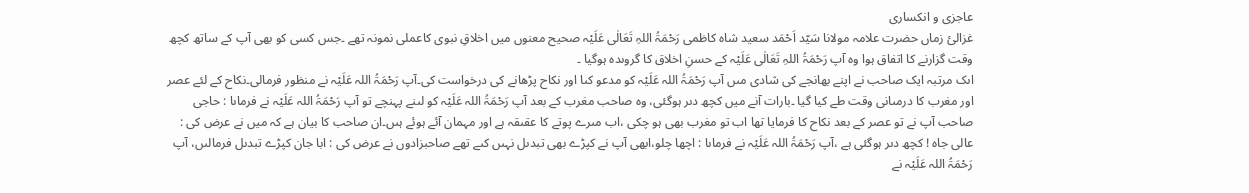عاجزی و انکساری
غزالئ زماں حضرت علامہ مولانا سَیّد اَحْمَد سعید شاہ کاظمی رَحْمَۃُ اللہِ تَعَالٰی عَلَیْہ صحیح معنوں میں اخلاقِ نبوی کاعملی نمونہ تھے ۔جس کسی کو بھى آپ کے ساتھ کچھ وقت گزارنے کا اتفاق ہوا وہ آپ رَحْمَۃُ اللہِ تَعَالٰی عَلَیْہ کے حسنِ اخلاق کا گروىدہ ہوگیا ۔
اىک مرتبہ ایک صاحب نے اپنے بھانجے کى شادى مىں آپ رَحْمَۃُ اللہ عَلَیْہ کو مدعو کىا اور نکاح پڑھانے کی درخواست کى۔آپ رَحْمَۃُ اللہ عَلَیْہ نے منظور فرمالى۔نکاح کے لئے عصر اور مغرب کا درمىانی وقت طے کیا گیا ۔بارات آنے میں کچھ دىر ہوگئى، وہ صاحب مغرب کے بعد آپ رَحْمَۃُ اللہ عَلَیْہ کو لىنے پہنچے تو آپ رَحْمَۃُ اللہ عَلَیْہ نے فرماىا : حاجى صاحب آپ نے تو عصر کے بعد نکاح کا فرمایا تھا اب تو مغرب بھی ہو چکی ،اب مىرے پوتے کا عقىقہ ہے اور مہمان آئے ہوئے ہىں۔ان صاحب کا بیان ہے کہ میں نے عرض کی : عالی جاہ ! کچھ دىر ہوگئى ہے ،آپ رَحْمَۃُ اللہ عَلَیْہ نے فرماىا : اچھا چلو،ابھى آپ نے کپڑے بھى تبدىل نہىں کىے تھے صاحبزادوں نے عرض کی : ابا جان کپڑے تبدىل فرمالىں، آپ رَحْمَۃُ اللہ عَلَیْہ نے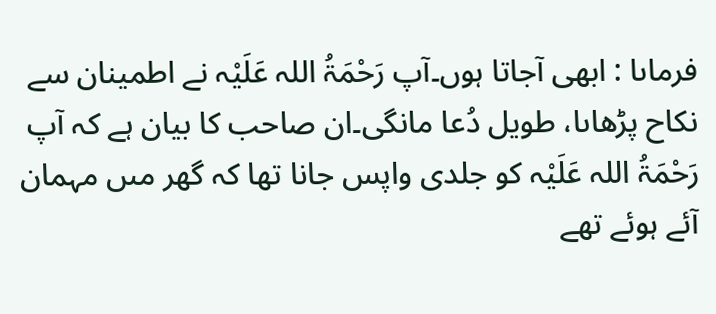فرماىا : ابھى آجاتا ہوں۔آپ رَحْمَۃُ اللہ عَلَیْہ نے اطمینان سے نکاح پڑھاىا، طویل دُعا مانگی۔ان صاحب کا بیان ہے کہ آپ رَحْمَۃُ اللہ عَلَیْہ کو جلدى واپس جانا تھا کہ گھر مىں مہمان آئے ہوئے تھے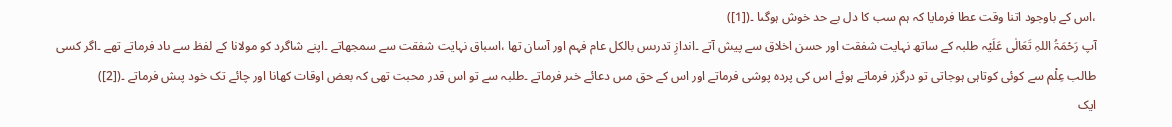،اس کے باوجود اتنا وقت عطا فرمایا کہ ہم سب کا دل بے حد خوش ہوگىا ۔([1])
آپ رَحْمَۃُ اللہِ تَعَالٰی عَلَیْہ طلبہ کے ساتھ نہایت شفقت اور حسن اخلاق سے پیش آتے ۔اندازِ تدرىس بالکل عام فہم اور آسان تھا ،اسباق نہایت شفقت سے سمجھاتے ۔اپنے شاگرد کو مولانا کے لفظ سے ىاد فرماتے تھے ۔اگر کسی طالب عِلْم سے کوئی کوتاہى ہوجاتى تو درگزر فرماتے ہوئے اس کی پردہ پوشى فرماتے اور اس کے حق مىں دعائے خىر فرماتے ۔طلبہ سے تو اس قدر محبت تھی کہ بعض اوقات کھانا اور چائے تک خود پىش فرماتے ۔([2])
ایک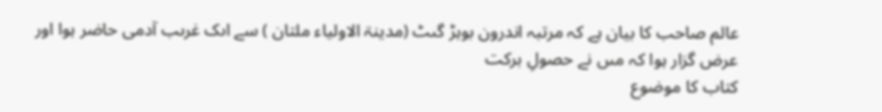عالم صاحب کا بیان ہے کہ مرتبہ اندرون بوہڑ گىٹ (مدینۃ الاولیاء ملتان ) سے اىک غرىب آدمى حاضر ہوا اور عرض گزار ہوا کہ مىں نے حصولِ برکت
کتاب کا موضوع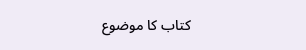کتاب کا موضوع